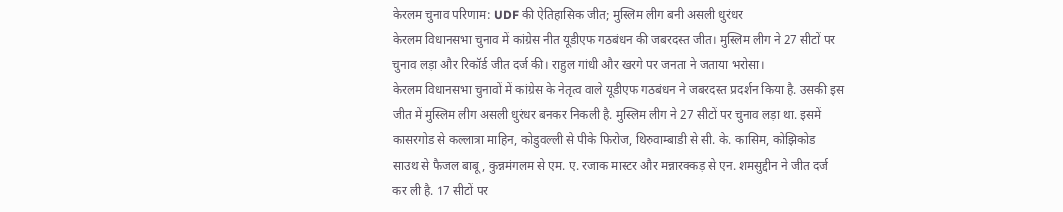केरलम चुनाव परिणाम: UDF की ऐतिहासिक जीत; मुस्लिम लीग बनी असली धुरंधर
केरलम विधानसभा चुनाव में कांग्रेस नीत यूडीएफ गठबंधन की जबरदस्त जीत। मुस्लिम लीग ने 27 सीटों पर चुनाव लड़ा और रिकॉर्ड जीत दर्ज की। राहुल गांधी और खरगे पर जनता ने जताया भरोसा।
केरलम विधानसभा चुनावों में कांग्रेस के नेतृत्व वाले यूडीएफ गठबंधन ने जबरदस्त प्रदर्शन किया है. उसकी इस जीत में मुस्लिम लीग असली धुरंधर बनकर निकली है. मुस्लिम लीग ने 27 सीटों पर चुनाव लड़ा था. इसमें कासरगोड से कल्लात्रा माहिन, कोडुवल्ली से पीके फिरोज, थिरुवाम्बाडी से सी. के. कासिम, कोझिकोड साउथ से फैजल बाबू, कुन्नमंगलम से एम. ए. रजाक मास्टर और मन्नारक्कड़ से एन. शमसुद्दीन ने जीत दर्ज कर ली है. 17 सीटों पर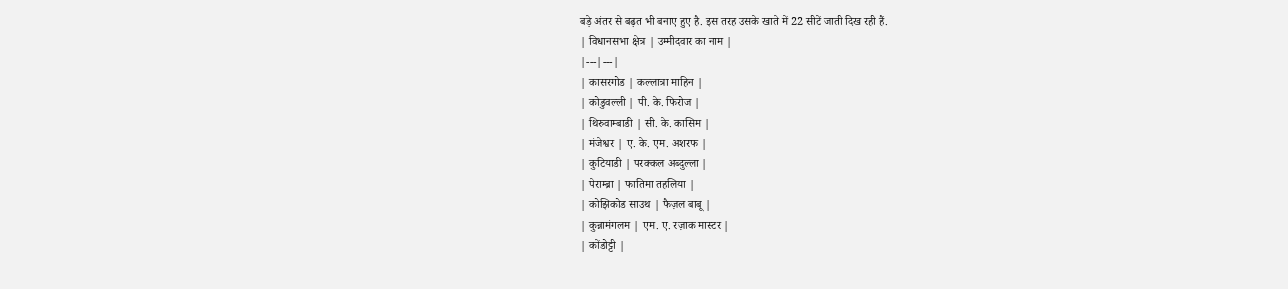बड़े अंतर से बढ़त भी बनाए हुए है. इस तरह उसके खाते में 22 सीटें जाती दिख रही हैं.
| विधानसभा क्षेत्र | उम्मीदवार का नाम |
|---|---|
| कासरगोड | कल्लात्रा माहिन |
| कोडुवल्ली | पी. के. फिरोज |
| थिरुवाम्बाडी | सी. के. कासिम |
| मंजेश्वर | ए. के. एम. अशरफ |
| कुटियाडी | परक्कल अब्दुल्ला |
| पेराम्ब्रा | फातिमा तहलिया |
| कोझिकोड साउथ | फैज़ल बाबू |
| कुन्नामंगलम | एम. ए. रज़ाक मास्टर |
| कोंडोट्टी |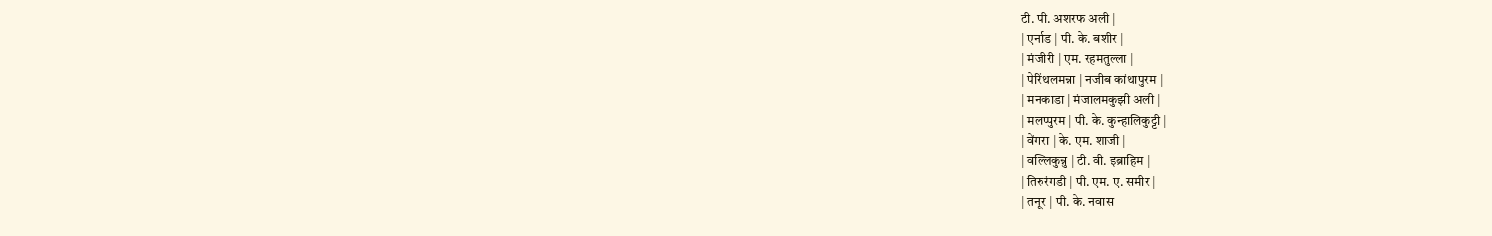टी. पी. अशरफ अली |
| एर्नाड | पी. के. बशीर |
| मंजीरी | एम. रहमतुल्ला |
| पेरिंथलमन्ना | नजीब कांथापुरम |
| मनकाडा | मंजालमकुझी अली |
| मलप्पुरम | पी. के. कुन्हालिकुट्टी |
| वेंगरा | के. एम. शाजी |
| वल्लिकुन्नु | टी. वी. इब्राहिम |
| तिरुरंगडी | पी. एम. ए. समीर |
| तनूर | पी. के. नवास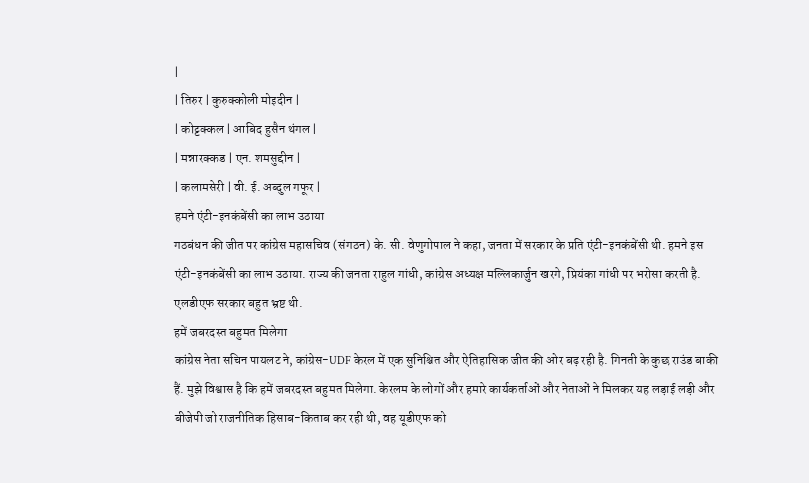|
| तिरुर | कुरुक्कोली मोइदीन |
| कोट्टक्कल | आबिद हुसैन थंगल |
| मन्नारक्कड | एन. शमसुद्दीन |
| कलामसेरी | वी. ई. अब्दुल गफूर |
हमने एंटी-इनकंबेंसी का लाभ उठाया
गठबंधन की जीत पर कांग्रेस महासचिव (संगठन) के. सी. वेणुगोपाल ने कहा, जनता में सरकार के प्रति एंटी-इनकंबेंसी थी. हमने इस एंटी-इनकंबेंसी का लाभ उठाया. राज्य की जनता राहुल गांधी, कांग्रेस अध्यक्ष मल्लिकार्जुन खरगे, प्रियंका गांधी पर भरोसा करती है. एलडीएफ सरकार बहुत भ्रष्ट थी.
हमें जबरदस्त बहुमत मिलेगा
कांग्रेस नेता सचिन पायलट ने, कांग्रेस-UDF केरल में एक सुनिश्चित और ऐतिहासिक जीत की ओर बढ़ रही है. गिनती के कुछ राउंड बाकी हैं. मुझे विश्वास है कि हमें जबरदस्त बहुमत मिलेगा. केरलम के लोगों और हमारे कार्यकर्ताओं और नेताओं ने मिलकर यह लड़ाई लड़ी और बीजेपी जो राजनीतिक हिसाब-किताब कर रही थी, वह यूडीएफ को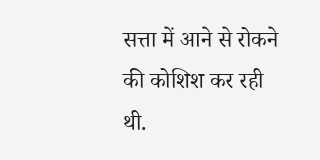सत्ता में आने से रोकने की कोशिश कर रही थी.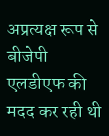अप्रत्यक्ष रूप से बीजेपी एलडीएफ की मदद कर रही थी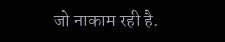जो नाकाम रही है.